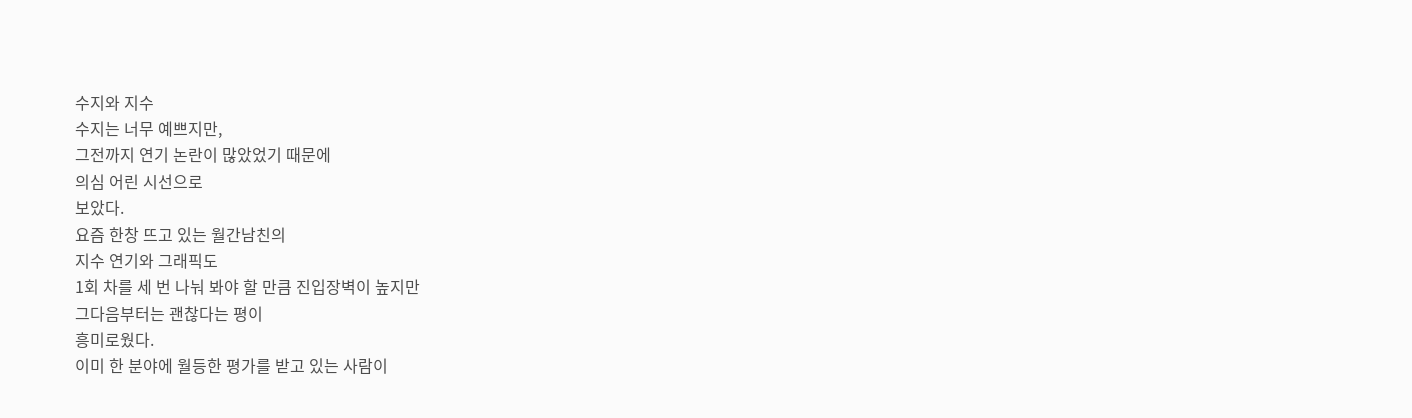수지와 지수
수지는 너무 예쁘지만,
그전까지 연기 논란이 많았었기 때문에
의심 어린 시선으로
보았다.
요즘 한창 뜨고 있는 월간남친의
지수 연기와 그래픽도
1회 차를 세 번 나눠 봐야 할 만큼 진입장벽이 높지만
그다음부터는 괜찮다는 평이
흥미로웠다.
이미 한 분야에 월등한 평가를 받고 있는 사람이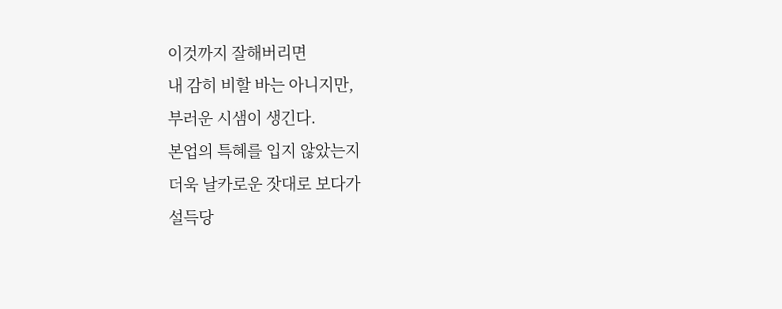이것까지 잘해버리면
내 감히 비할 바는 아니지만,
부러운 시샘이 생긴다.
본업의 특혜를 입지 않았는지
더욱 날카로운 잣대로 보다가
설득당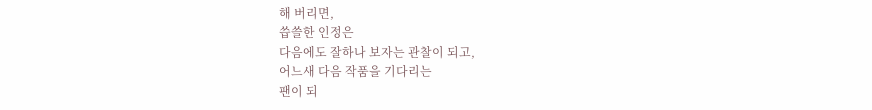해 버리면,
씁쓸한 인정은
다음에도 잘하나 보자는 관찰이 되고,
어느새 다음 작품을 기다리는
팬이 되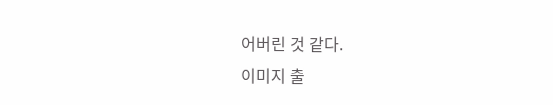어버린 것 같다.
이미지 출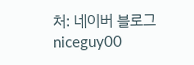처: 네이버 블로그 niceguy00